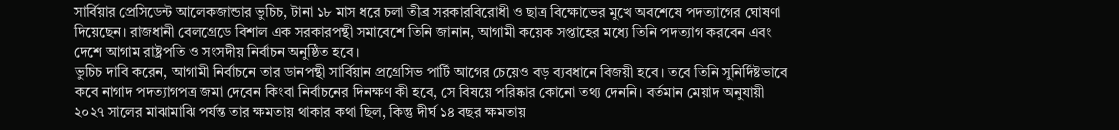সার্বিয়ার প্রেসিডেন্ট আলেকজান্ডার ভুচিচ, টানা ১৮ মাস ধরে চলা তীব্র সরকারবিরোধী ও ছাত্র বিক্ষোভের মুখে অবশেষে পদত্যাগের ঘোষণা দিয়েছেন। রাজধানী বেলগ্রেডে বিশাল এক সরকারপন্থী সমাবেশে তিনি জানান, আগামী কয়েক সপ্তাহের মধ্যে তিনি পদত্যাগ করবেন এবং দেশে আগাম রাষ্ট্রপতি ও সংসদীয় নির্বাচন অনুষ্ঠিত হবে।
ভুচিচ দাবি করেন, আগামী নির্বাচনে তার ডানপন্থী সার্বিয়ান প্রগ্রেসিভ পার্টি আগের চেয়েও বড় ব্যবধানে বিজয়ী হবে। তবে তিনি সুনির্দিষ্টভাবে কবে নাগাদ পদত্যাগপত্র জমা দেবেন কিংবা নির্বাচনের দিনক্ষণ কী হবে, সে বিষয়ে পরিষ্কার কোনো তথ্য দেননি। বর্তমান মেয়াদ অনুযায়ী ২০২৭ সালের মাঝামাঝি পর্যন্ত তার ক্ষমতায় থাকার কথা ছিল, কিন্তু দীর্ঘ ১৪ বছর ক্ষমতায়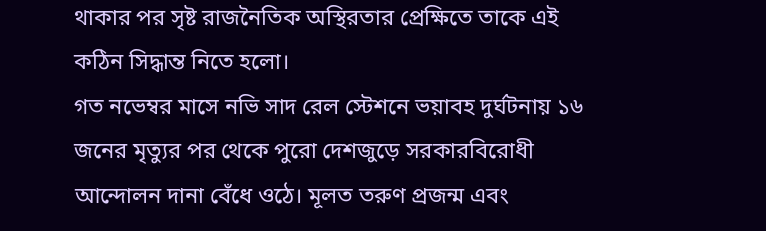থাকার পর সৃষ্ট রাজনৈতিক অস্থিরতার প্রেক্ষিতে তাকে এই কঠিন সিদ্ধান্ত নিতে হলো।
গত নভেম্বর মাসে নভি সাদ রেল স্টেশনে ভয়াবহ দুর্ঘটনায় ১৬ জনের মৃত্যুর পর থেকে পুরো দেশজুড়ে সরকারবিরোধী আন্দোলন দানা বেঁধে ওঠে। মূলত তরুণ প্রজন্ম এবং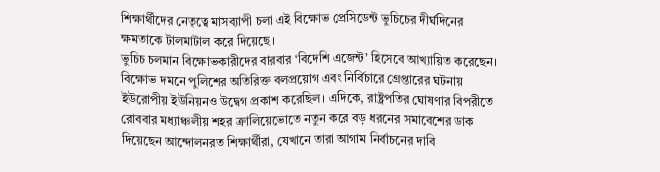শিক্ষার্থীদের নেতৃত্বে মাসব্যাপী চলা এই বিক্ষোভ প্রেসিডেন্ট ভুচিচের দীর্ঘদিনের ক্ষমতাকে টালমাটাল করে দিয়েছে।
ভুচিচ চলমান বিক্ষোভকারীদের বারবার ‘বিদেশি এজেন্ট’ হিসেবে আখ্যায়িত করেছেন। বিক্ষোভ দমনে পুলিশের অতিরিক্ত বলপ্রয়োগ এবং নির্বিচারে গ্রেপ্তারের ঘটনায় ইউরোপীয় ইউনিয়নও উদ্বেগ প্রকাশ করেছিল। এদিকে, রাষ্ট্রপতির ঘোষণার বিপরীতে রোববার মধ্যাঞ্চলীয় শহর ক্রালিয়েভোতে নতুন করে বড় ধরনের সমাবেশের ডাক দিয়েছেন আন্দোলনরত শিক্ষার্থীরা, যেখানে তারা আগাম নির্বাচনের দাবি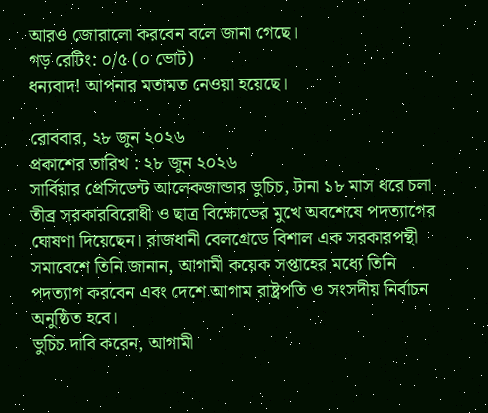আরও জোরালো করবেন বলে জানা গেছে।
গড় রেটিং: ০/৫ (০ ভোট)
ধন্যবাদ! আপনার মতামত নেওয়া হয়েছে।

রোববার, ২৮ জুন ২০২৬
প্রকাশের তারিখ : ২৮ জুন ২০২৬
সার্বিয়ার প্রেসিডেন্ট আলেকজান্ডার ভুচিচ, টানা ১৮ মাস ধরে চলা তীব্র সরকারবিরোধী ও ছাত্র বিক্ষোভের মুখে অবশেষে পদত্যাগের ঘোষণা দিয়েছেন। রাজধানী বেলগ্রেডে বিশাল এক সরকারপন্থী সমাবেশে তিনি জানান, আগামী কয়েক সপ্তাহের মধ্যে তিনি পদত্যাগ করবেন এবং দেশে আগাম রাষ্ট্রপতি ও সংসদীয় নির্বাচন অনুষ্ঠিত হবে।
ভুচিচ দাবি করেন, আগামী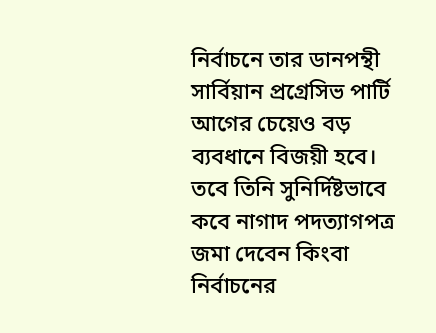নির্বাচনে তার ডানপন্থী সার্বিয়ান প্রগ্রেসিভ পার্টি আগের চেয়েও বড় ব্যবধানে বিজয়ী হবে। তবে তিনি সুনির্দিষ্টভাবে কবে নাগাদ পদত্যাগপত্র জমা দেবেন কিংবা নির্বাচনের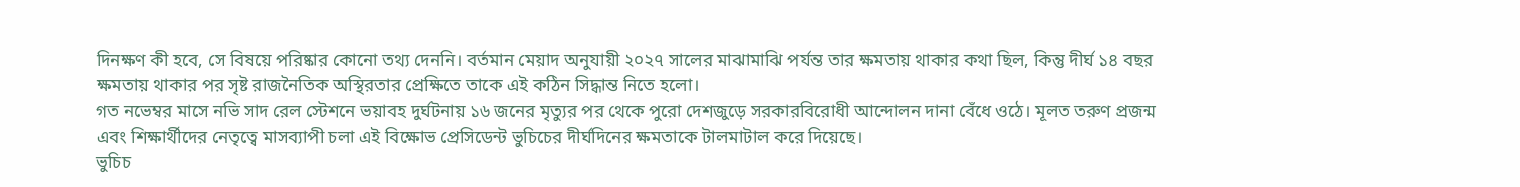দিনক্ষণ কী হবে, সে বিষয়ে পরিষ্কার কোনো তথ্য দেননি। বর্তমান মেয়াদ অনুযায়ী ২০২৭ সালের মাঝামাঝি পর্যন্ত তার ক্ষমতায় থাকার কথা ছিল, কিন্তু দীর্ঘ ১৪ বছর ক্ষমতায় থাকার পর সৃষ্ট রাজনৈতিক অস্থিরতার প্রেক্ষিতে তাকে এই কঠিন সিদ্ধান্ত নিতে হলো।
গত নভেম্বর মাসে নভি সাদ রেল স্টেশনে ভয়াবহ দুর্ঘটনায় ১৬ জনের মৃত্যুর পর থেকে পুরো দেশজুড়ে সরকারবিরোধী আন্দোলন দানা বেঁধে ওঠে। মূলত তরুণ প্রজন্ম এবং শিক্ষার্থীদের নেতৃত্বে মাসব্যাপী চলা এই বিক্ষোভ প্রেসিডেন্ট ভুচিচের দীর্ঘদিনের ক্ষমতাকে টালমাটাল করে দিয়েছে।
ভুচিচ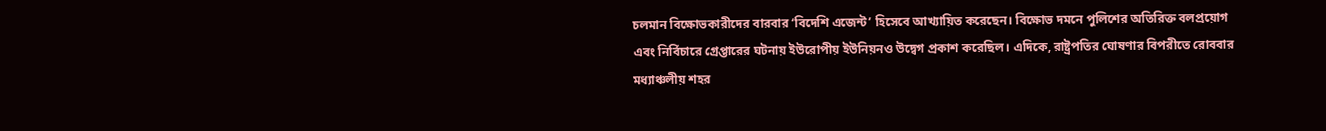চলমান বিক্ষোভকারীদের বারবার ‘বিদেশি এজেন্ট’ হিসেবে আখ্যায়িত করেছেন। বিক্ষোভ দমনে পুলিশের অতিরিক্ত বলপ্রয়োগ এবং নির্বিচারে গ্রেপ্তারের ঘটনায় ইউরোপীয় ইউনিয়নও উদ্বেগ প্রকাশ করেছিল। এদিকে, রাষ্ট্রপতির ঘোষণার বিপরীতে রোববার মধ্যাঞ্চলীয় শহর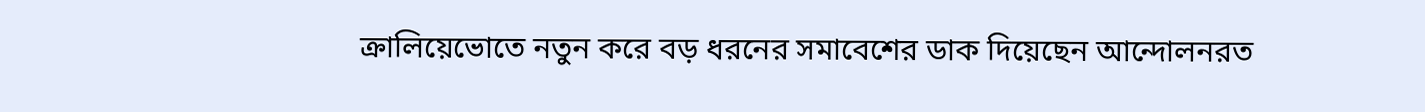ক্রালিয়েভোতে নতুন করে বড় ধরনের সমাবেশের ডাক দিয়েছেন আন্দোলনরত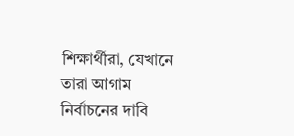শিক্ষার্থীরা, যেখানে তারা আগাম নির্বাচনের দাবি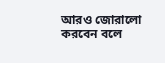আরও জোরালো করবেন বলে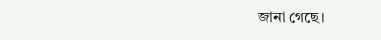জানা গেছে।